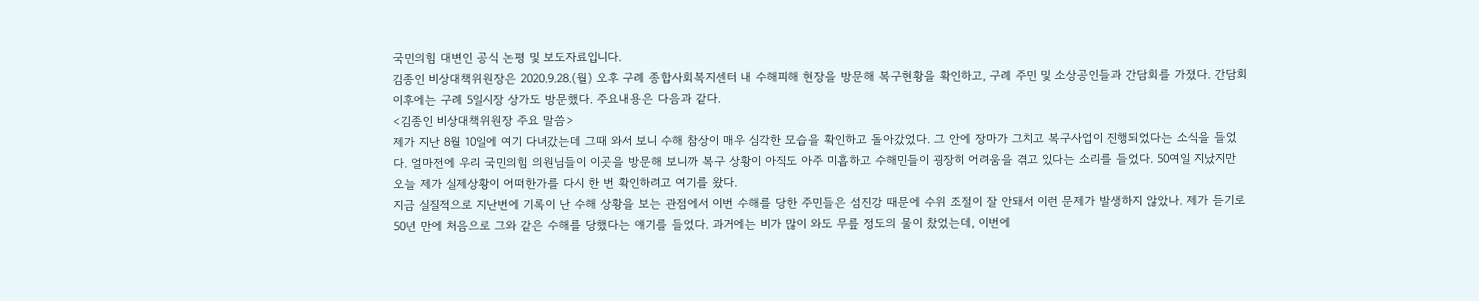국민의힘 대변인 공식 논평 및 보도자료입니다.
김종인 비상대책위원장은 2020.9.28.(월) 오후 구례 종합사회복지센터 내 수해피해 현장을 방문해 복구현황을 확인하고, 구례 주민 및 소상공인들과 간담회를 가졌다. 간담회 이후에는 구례 5일시장 상가도 방문했다. 주요내용은 다음과 같다.
<김종인 비상대책위원장 주요 말씀>
제가 지난 8월 10일에 여기 다녀갔는데 그때 와서 보니 수해 참상이 매우 심각한 모습을 확인하고 돌아갔었다. 그 안에 장마가 그치고 복구사업이 진행되었다는 소식을 들었다. 얼마전에 우리 국민의힘 의원님들이 이곳을 방문해 보니까 복구 상황이 아직도 아주 미흡하고 수해민들이 굉장히 어려움을 겪고 있다는 소리를 들었다. 50여일 지났지만 오늘 제가 실제상황이 어떠한가를 다시 한 번 확인하려고 여기를 왔다.
지금 실질적으로 지난번에 기록이 난 수해 상황을 보는 관점에서 이번 수해를 당한 주민들은 섬진강 때문에 수위 조절이 잘 안돼서 이런 문제가 발생하지 않았나. 제가 듣기로 50년 만에 처음으로 그와 같은 수해를 당했다는 얘기를 들었다. 과거에는 비가 많이 와도 무릎 정도의 물이 찼었는데, 이번에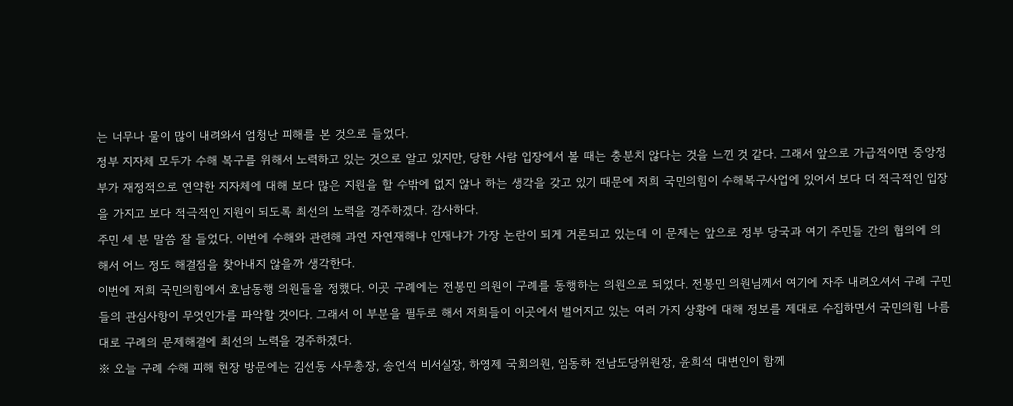는 너무나 물이 많이 내려와서 엄청난 피해를 본 것으로 들었다.
정부 지자체 모두가 수해 복구를 위해서 노력하고 있는 것으로 알고 있지만, 당한 사람 입장에서 볼 때는 충분치 않다는 것을 느낀 것 같다. 그래서 앞으로 가급적이면 중앙정부가 재정적으로 연약한 지자체에 대해 보다 많은 지원을 할 수밖에 없지 않나 하는 생각을 갖고 있기 때문에 저희 국민의힘이 수해복구사업에 있어서 보다 더 적극적인 입장을 가지고 보다 적극적인 지원이 되도록 최선의 노력을 경주하겠다. 감사하다.
주민 세 분 말씀 잘 들었다. 이번에 수해와 관련해 과연 자연재해냐 인재냐가 가장 논란이 되게 거론되고 있는데 이 문제는 앞으로 정부 당국과 여기 주민들 간의 협의에 의해서 어느 정도 해결점을 찾아내지 않을까 생각한다.
이번에 저희 국민의힘에서 호남동행 의원들을 정했다. 이곳 구례에는 전봉민 의원이 구례를 동행하는 의원으로 되었다. 전봉민 의원님께서 여기에 자주 내려오셔서 구례 구민들의 관심사항이 무엇인가를 파악할 것이다. 그래서 이 부분을 필두로 해서 저희들이 이곳에서 벌어지고 있는 여러 가지 상황에 대해 정보를 제대로 수집하면서 국민의힘 나름대로 구례의 문제해결에 최선의 노력을 경주하겠다.
※ 오늘 구례 수해 피해 현장 방문에는 김선동 사무총장, 송언석 비서실장, 하영제 국회의원, 임동하 전남도당위원장, 윤희석 대변인이 함께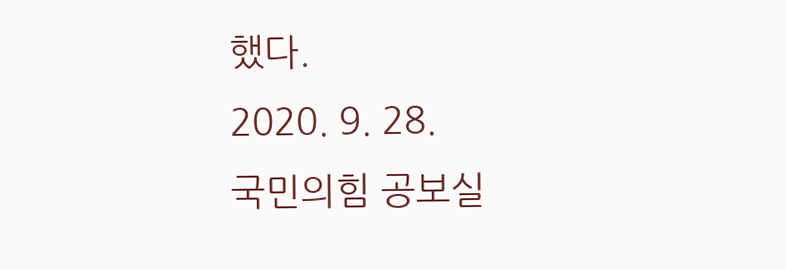했다.
2020. 9. 28.
국민의힘 공보실